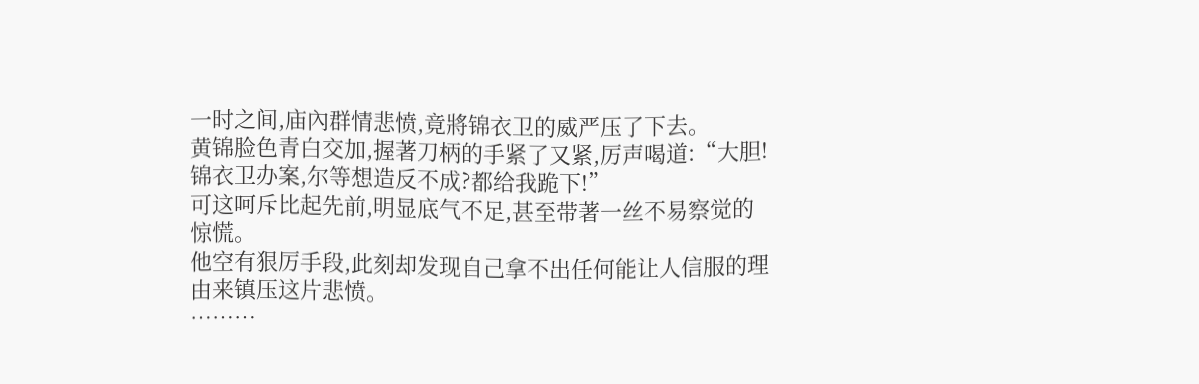一时之间,庙內群情悲愤,竟將锦衣卫的威严压了下去。
黄锦脸色青白交加,握著刀柄的手紧了又紧,厉声喝道:“大胆!锦衣卫办案,尔等想造反不成?都给我跪下!”
可这呵斥比起先前,明显底气不足,甚至带著一丝不易察觉的惊慌。
他空有狠厉手段,此刻却发现自己拿不出任何能让人信服的理由来镇压这片悲愤。
………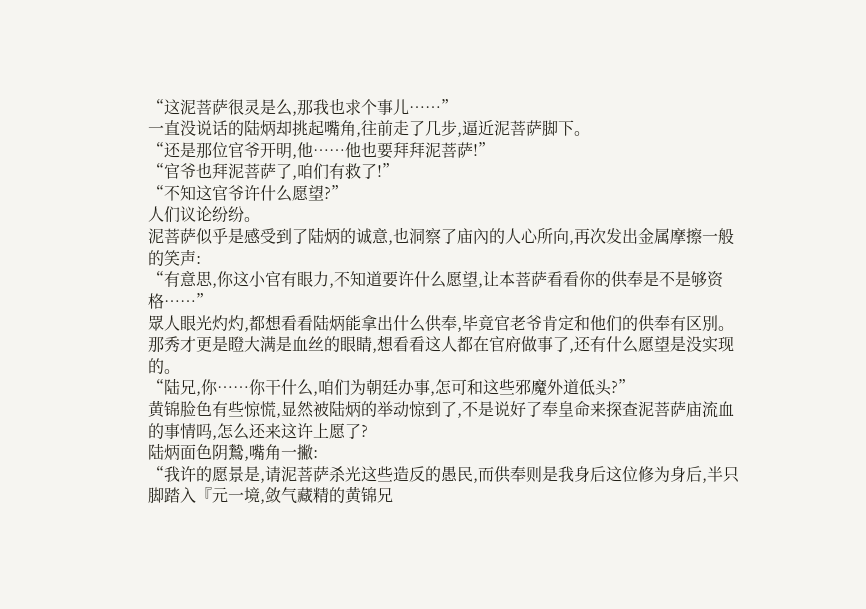“这泥菩萨很灵是么,那我也求个事儿……”
一直没说话的陆炳却挑起嘴角,往前走了几步,逼近泥菩萨脚下。
“还是那位官爷开明,他……他也要拜拜泥菩萨!”
“官爷也拜泥菩萨了,咱们有救了!”
“不知这官爷许什么愿望?”
人们议论纷纷。
泥菩萨似乎是感受到了陆炳的诚意,也洞察了庙內的人心所向,再次发出金属摩擦一般的笑声:
“有意思,你这小官有眼力,不知道要许什么愿望,让本菩萨看看你的供奉是不是够资格……”
眾人眼光灼灼,都想看看陆炳能拿出什么供奉,毕竟官老爷肯定和他们的供奉有区別。
那秀才更是瞪大满是血丝的眼睛,想看看这人都在官府做事了,还有什么愿望是没实现的。
“陆兄,你……你干什么,咱们为朝廷办事,怎可和这些邪魔外道低头?”
黄锦脸色有些惊慌,显然被陆炳的举动惊到了,不是说好了奉皇命来探查泥菩萨庙流血的事情吗,怎么还来这许上愿了?
陆炳面色阴鷙,嘴角一撇:
“我许的愿景是,请泥菩萨杀光这些造反的愚民,而供奉则是我身后这位修为身后,半只脚踏入『元一境,敛气藏精的黄锦兄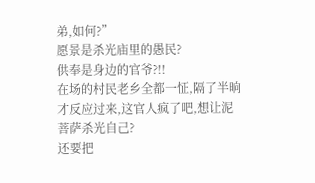弟,如何?”
愿景是杀光庙里的愚民?
供奉是身边的官爷?!!
在场的村民老乡全都一怔,隔了半晌才反应过来,这官人疯了吧,想让泥菩萨杀光自己?
还要把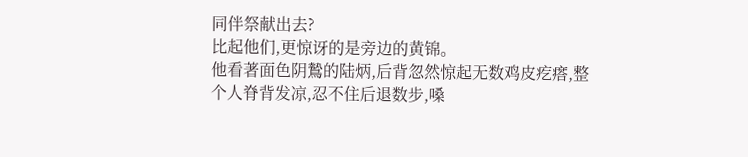同伴祭献出去?
比起他们,更惊讶的是旁边的黄锦。
他看著面色阴鷙的陆炳,后背忽然惊起无数鸡皮疙瘩,整个人脊背发凉,忍不住后退数步,嗓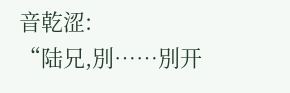音乾涩:
“陆兄,別……別开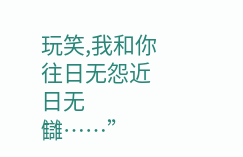玩笑,我和你往日无怨近日无讎……”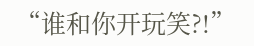“谁和你开玩笑?!”